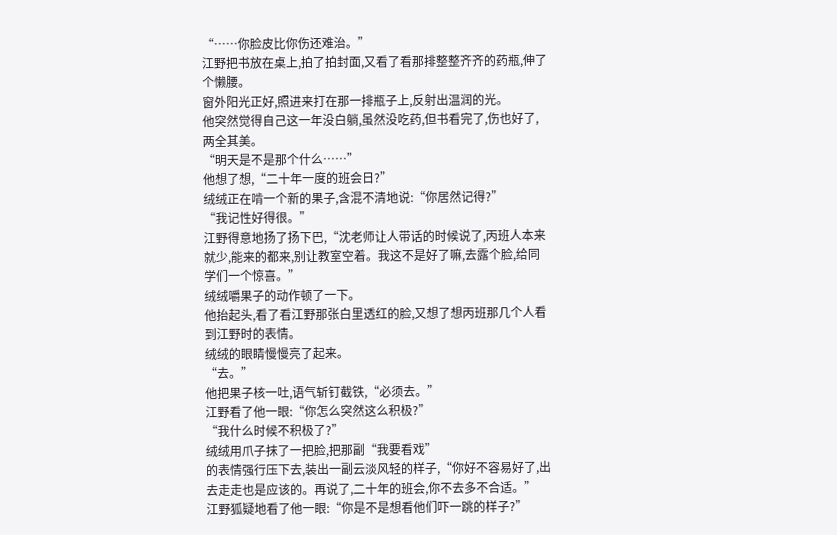“……你脸皮比你伤还难治。”
江野把书放在桌上,拍了拍封面,又看了看那排整整齐齐的药瓶,伸了个懒腰。
窗外阳光正好,照进来打在那一排瓶子上,反射出温润的光。
他突然觉得自己这一年没白躺,虽然没吃药,但书看完了,伤也好了,两全其美。
“明天是不是那个什么……”
他想了想,“二十年一度的班会日?”
绒绒正在啃一个新的果子,含混不清地说:“你居然记得?”
“我记性好得很。”
江野得意地扬了扬下巴,“沈老师让人带话的时候说了,丙班人本来就少,能来的都来,别让教室空着。我这不是好了嘛,去露个脸,给同学们一个惊喜。”
绒绒嚼果子的动作顿了一下。
他抬起头,看了看江野那张白里透红的脸,又想了想丙班那几个人看到江野时的表情。
绒绒的眼睛慢慢亮了起来。
“去。”
他把果子核一吐,语气斩钉截铁,“必须去。”
江野看了他一眼:“你怎么突然这么积极?”
“我什么时候不积极了?”
绒绒用爪子抹了一把脸,把那副“我要看戏”
的表情强行压下去,装出一副云淡风轻的样子,“你好不容易好了,出去走走也是应该的。再说了,二十年的班会,你不去多不合适。”
江野狐疑地看了他一眼:“你是不是想看他们吓一跳的样子?”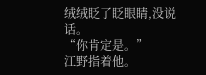绒绒眨了眨眼睛,没说话。
“你肯定是。”
江野指着他。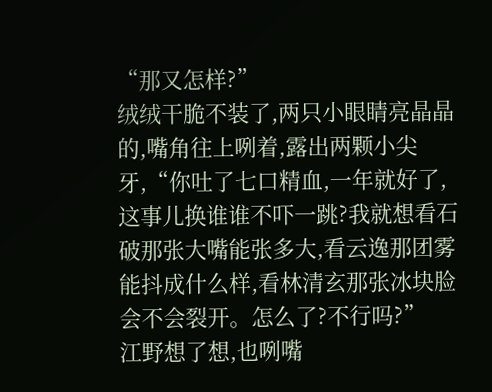“那又怎样?”
绒绒干脆不装了,两只小眼睛亮晶晶的,嘴角往上咧着,露出两颗小尖牙,“你吐了七口精血,一年就好了,这事儿换谁谁不吓一跳?我就想看石破那张大嘴能张多大,看云逸那团雾能抖成什么样,看林清玄那张冰块脸会不会裂开。怎么了?不行吗?”
江野想了想,也咧嘴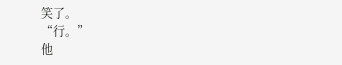笑了。
“行。”
他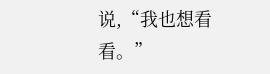说,“我也想看看。”